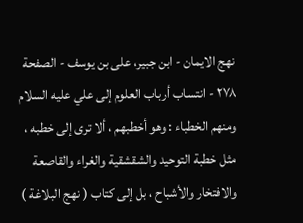نهج الايمان - ابن جبیر، علی بن یوسف - الصفحة ٢٧٨ - انتساب أرباب العلوم إلى علي عليه السلام
ومنهم الخطباء : وهو أخطبهم ، ألا ترى إلى خطبه ، مثل خطبة التوحيد والشقشقية والغراء والقاصعة والافتخار والأشباح ، بل إلى كتاب ( نهج البلاغة )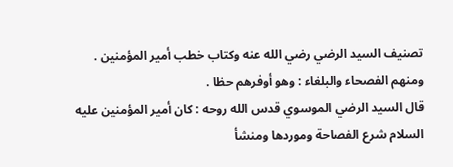تصنيف السيد الرضي رضي الله عنه وكتاب خطب أمير المؤمنين .
ومنهم الفصحاء والبلغاء : وهو أوفرهم حظا .
قال السيد الرضي الموسوي قدس الله روحه : كان أمير المؤمنين عليه السلام شرع الفصاحة وموردها ومنشأ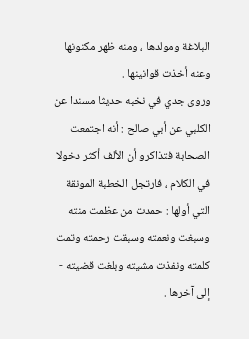البلاغة ومولدها ، ومنه ظهر مكنونها وعنه أخذت قوانينها .
وروى جدي في نخبه حديثا مسندا عن الكلبي عن أبي صالح : أنه اجتمعت الصحابة فتذاكرو أن الألف أكثر دخولا في الكلام ، فارتجل الخطبة المونقة التي أولها : حمدت من عظمت منته وسبغت ونعمته وسبقت رحمته وتمت كلمته ونفذت مشيته وبلغت قضيته - إلى آخرها .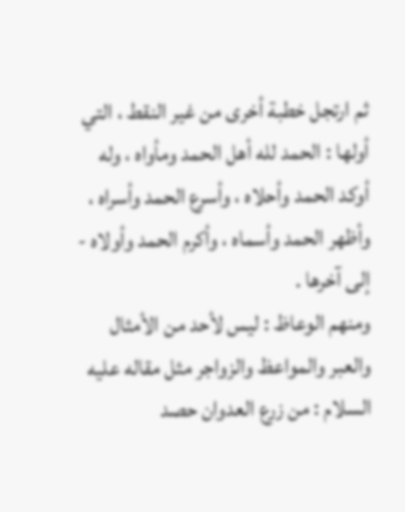ثم ارتجل خطبة أخرى من غير النقط ، التي أولها : الحمد لله أهل الحمد ومأواه ، وله أوكد الحمد وأحلاه ، وأسرع الحمد وأسراه ، وأظهر الحمد وأسماه ، وأكرم الحمد وأولاه - إلى آخرها .
ومنهم الوعاظ : ليس لأحد من الأمثال والعبر والمواعظ والزواجر مثل مقاله عليه السلام : من زرع العدوان حصد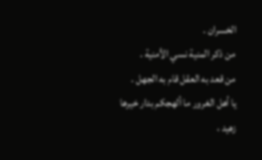الخسران .
من ذكر المنية نسي الأمنية .
من قعد به العقل قام به الجهل .
يا أهل الغرور ما ألهجكم بدار خيرها زهيد ،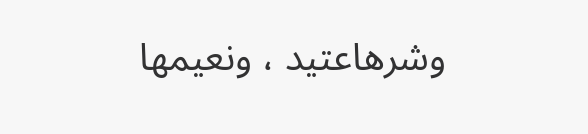وشرهاعتيد ، ونعيمها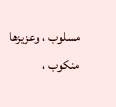مسلوب ، وعزيزها منكوب ،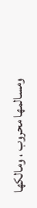ومسالمها محروب ، ومالكها